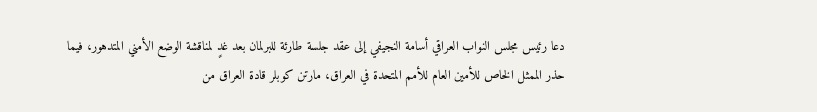دعا رئيس مجلس النواب العراقي أسامة النجيفي إلى عقد جلسة طارئة للبرلمان بعد غدٍ لمناقشة الوضع الأمني المتدهور، فيما حذر الممثل الخاص للأمين العام للأمم المتحدة في العراق، مارتن كوبلر قادة العراق من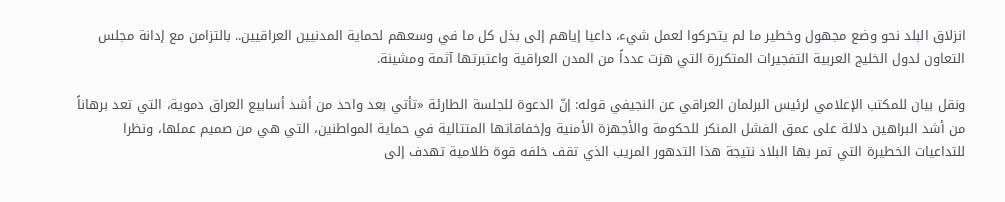انزلاق البلد نحو وضع مجهول وخطير ما لم يتحركوا لعمل شيء، داعيا إياهم إلى بذل كل ما في وسعهم لحماية المدنيين العراقيين.. بالتزامن مع إدانة مجلس التعاون لدول الخليج العربية التفجيرات المتكررة التي هزت عدداً من المدن العراقية واعتبرتها آثمة ومشينة.

ونقل بيان للمكتب الإعلامي لرئيس البرلمان العراقي عن النجيفي قوله: إنّ الدعوة للجلسة الطارئة «تأتي بعد واحد من أشد أسابيع العراق دموية، التي تعد برهاناً من أشد البراهين دلالة على عمق الفشل المنكر للحكومة والأجهزة الأمنية وإخفاقاتها المتتالية في حماية المواطنين، التي هي من صميم عملها، ونظرا للتداعيات الخطيرة التي تمر بها البلاد نتيجة هذا التدهور المريب الذي تقف خلفه قوة ظلامية تهدف إلى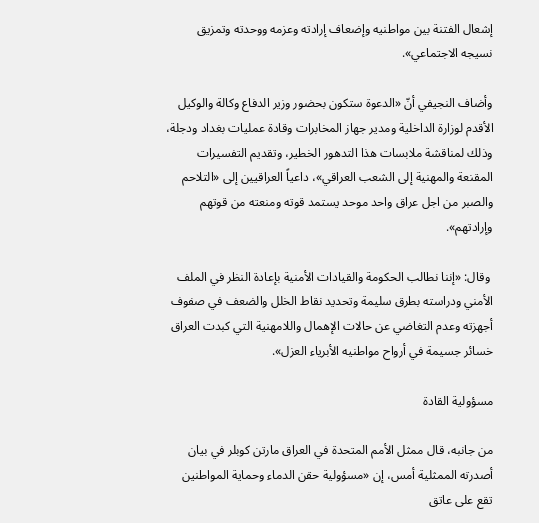إشعال الفتنة بين مواطنيه وإضعاف إرادته وعزمه ووحدته وتمزيق نسيجه الاجتماعي».

وأضاف النجيفي أنّ «الدعوة ستكون بحضور وزير الدفاع وكالة والوكيل الأقدم لوزارة الداخلية ومدير جهاز المخابرات وقادة عمليات بغداد ودجلة، وذلك لمناقشة ملابسات هذا التدهور الخطير، وتقديم التفسيرات المقنعة والمهنية إلى الشعب العراقي»، داعياً العراقيين إلى «التلاحم والصبر من اجل عراق واحد موحد يستمد قوته ومنعته من قوتهم وإرادتهم».

 وقال: «إننا نطالب الحكومة والقيادات الأمنية بإعادة النظر في الملف الأمني ودراسته بطرق سليمة وتحديد نقاط الخلل والضعف في صفوف أجهزته وعدم التغاضي عن حالات الإهمال واللامهنية التي كبدت العراق خسائر جسيمة في أرواح مواطنيه الأبرياء العزل».

مسؤولية القادة

من جانبه، قال ممثل الأمم المتحدة في العراق مارتن كوبلر في بيان أصدرته الممثلية أمس، إن «مسؤولية حقن الدماء وحماية المواطنين تقع على عاتق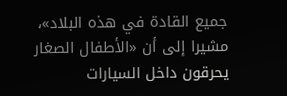جميع القادة في هذه البلاد»، مشيرا إلى أن «الأطفال الصغار يحرقون داخل السيارات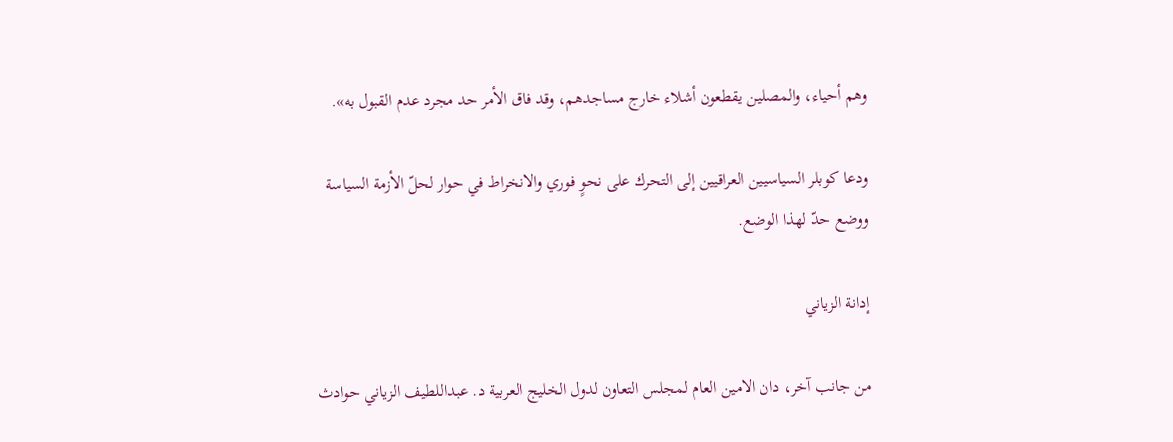وهم أحياء، والمصلين يقطعون أشلاء خارج مساجدهم، وقد فاق الأمر حد مجرد عدم القبول به».

ودعا كوبلر السياسيين العراقيين إلى التحرك على نحوٍ فوري والانخراط في حوار لحلّ الأزمة السياسة ووضع حدّ لهذا الوضع.

إدانة الزياني

من جانب آخر، دان الامين العام لمجلس التعاون لدول الخليج العربية د. عبداللطيف الزياني حوادث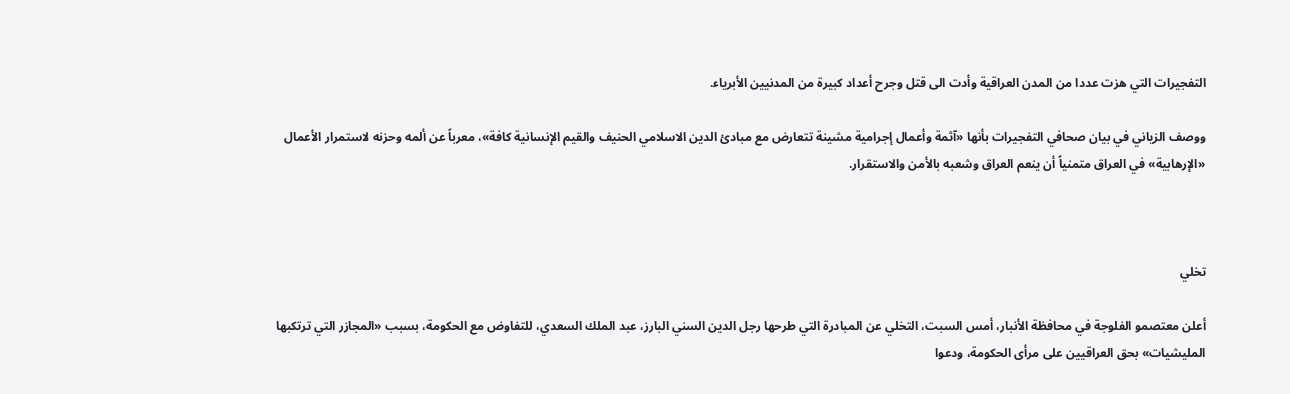التفجيرات التي هزت عددا من المدن العراقية وأدت الى قتل وجرح أعداد كبيرة من المدنيين الأبرياء.

ووصف الزياني في بيان صحافي التفجيرات بأنها «آثمة وأعمال إجرامية مشينة تتعارض مع مبادئ الدين الاسلامي الحنيف والقيم الإنسانية كافة»، معرباً عن ألمه وحزنه لاستمرار الأعمال «الإرهابية» في العراق متمنياً أن ينعم العراق وشعبه بالأمن والاستقرار.



تخلي

أعلن معتصمو الفلوجة في محافظة الأنبار، أمس السبت، التخلي عن المبادرة التي طرحها رجل الدين السني البارز، عبد الملك السعدي، للتفاوض مع الحكومة، بسبب «المجازر التي ترتكبها المليشيات» بحق العراقيين على مرأى الحكومة، ودعوا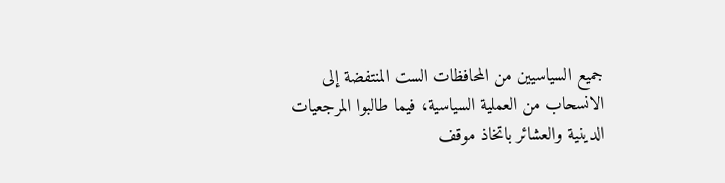جميع السياسيين من المحافظات الست المنتفضة إلى الانسحاب من العملية السياسية، فيما طالبوا المرجعيات الدينية والعشائر باتخاذ موقف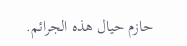حازم حيال هذه الجرائم.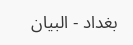بغداد - البيان